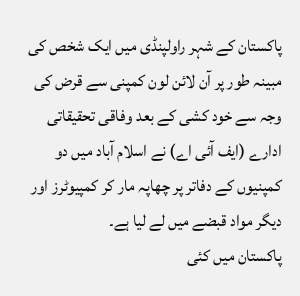پاکستان کے شہر راولپنڈی میں ایک شخص کی مبینہ طور پر آن لائن لون کمپنی سے قرض کی وجہ سے خود کشی کے بعد وفاقی تحقیقاتی ادارے (ایف آئی اے) نے اسلام آباد میں دو کمپنیوں کے دفاتر پر چھاپہ مار کر کمپیوٹرز اور دیگر مواد قبضے میں لے لیا ہے۔
پاکستان میں کئی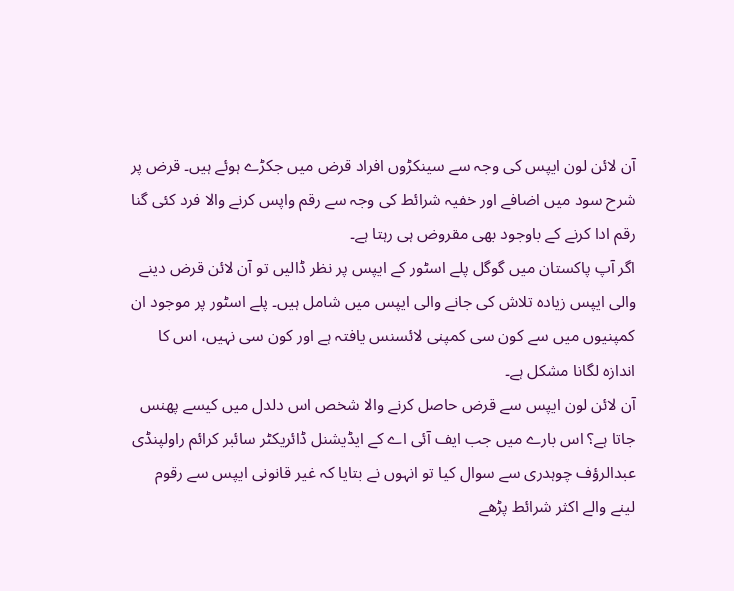آن لائن لون ایپس کی وجہ سے سینکڑوں افراد قرض میں جکڑے ہوئے ہیں۔ قرض پر شرح سود میں اضافے اور خفیہ شرائط کی وجہ سے رقم واپس کرنے والا فرد کئی گنا رقم ادا کرنے کے باوجود بھی مقروض ہی رہتا ہے۔
اگر آپ پاکستان میں گوگل پلے اسٹور کے ایپس پر نظر ڈالیں تو آن لائن قرض دینے والی ایپس زیادہ تلاش کی جانے والی ایپس میں شامل ہیں۔ پلے اسٹور پر موجود ان کمپنیوں میں سے کون سی کمپنی لائسنس یافتہ ہے اور کون سی نہیں، اس کا اندازہ لگانا مشکل ہے۔
آن لائن لون ایپس سے قرض حاصل کرنے والا شخص اس دلدل میں کیسے پھنس جاتا ہے؟ اس بارے میں جب ایف آئی اے کے ایڈیشنل ڈائریکٹر سائبر کرائم راولپنڈی عبدالرؤف چوہدری سے سوال کیا تو انہوں نے بتایا کہ غیر قانونی ایپس سے رقوم لینے والے اکثر شرائط پڑھے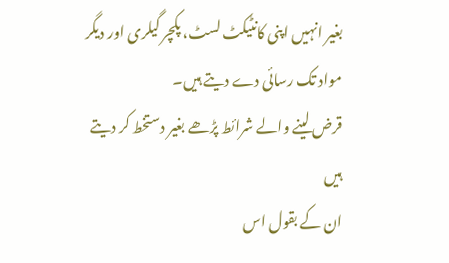بغیر انہیں اپنی کانٹیکٹ لسٹ، پکچر گیلری اور دیگر مواد تک رسائی دے دیتے ہیں۔
قرض لینے والے شرائط پڑھے بغیر دستخط کر دیتے ہیں
ان کے بقول اس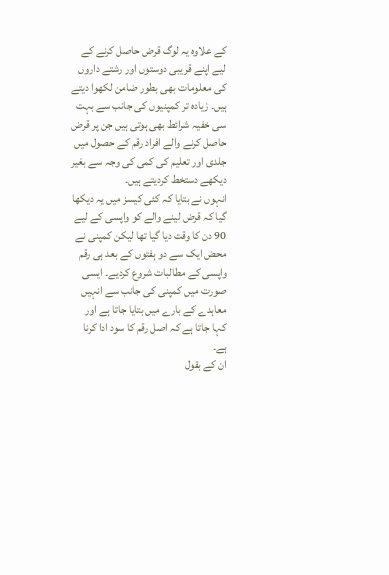کے علاوہ یہ لوگ قرض حاصل کرنے کے لیے اپنے قریبی دوستوں اور رشتے داروں کی معلومات بھی بطور ضامن لکھوا دیتے ہیں۔ زیادہ تر کمپنیوں کی جانب سے بہت سی خفیہ شرائط بھی ہوتی ہیں جن پر قرض حاصل کرنے والے افراد رقم کے حصول میں جلدی اور تعلیم کی کمی کی وجہ سے بغیر دیکھے دستخط کردیتے ہیں۔
انہوں نے بتایا کہ کئی کیسز میں یہ دیکھا گیا کہ قرض لینے والے کو واپسی کے لیے 90 دن کا وقت دیا گیا تھا لیکن کمپنی نے محض ایک سے دو ہفتوں کے بعد ہی رقم واپسی کے مطالبات شروع کردیے۔ ایسی صورت میں کمپنی کی جانب سے انہیں معاہدے کے بارے میں بتایا جاتا ہے اور کہا جاتا ہے کہ اصل رقم کا سود ادا کرنا ہے۔
ان کے بقول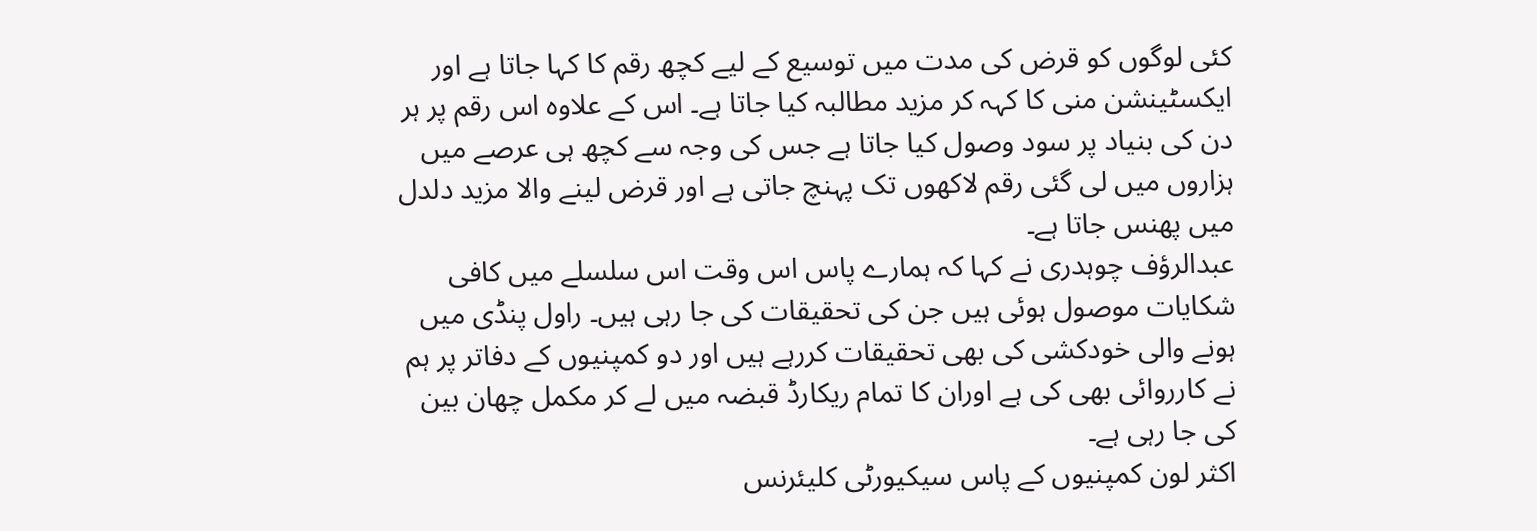کئی لوگوں کو قرض کی مدت میں توسیع کے لیے کچھ رقم کا کہا جاتا ہے اور ایکسٹینشن منی کا کہہ کر مزید مطالبہ کیا جاتا ہے۔ اس کے علاوہ اس رقم پر ہر دن کی بنیاد پر سود وصول کیا جاتا ہے جس کی وجہ سے کچھ ہی عرصے میں ہزاروں میں لی گئی رقم لاکھوں تک پہنچ جاتی ہے اور قرض لینے والا مزید دلدل میں پھنس جاتا ہے۔
عبدالرؤف چوہدری نے کہا کہ ہمارے پاس اس وقت اس سلسلے میں کافی شکایات موصول ہوئی ہیں جن کی تحقیقات کی جا رہی ہیں۔ راول پنڈی میں ہونے والی خودکشی کی بھی تحقیقات کررہے ہیں اور دو کمپنیوں کے دفاتر پر ہم نے کارروائی بھی کی ہے اوران کا تمام ریکارڈ قبضہ میں لے کر مکمل چھان بین کی جا رہی ہے۔
اکثر لون کمپنیوں کے پاس سیکیورٹی کلیئرنس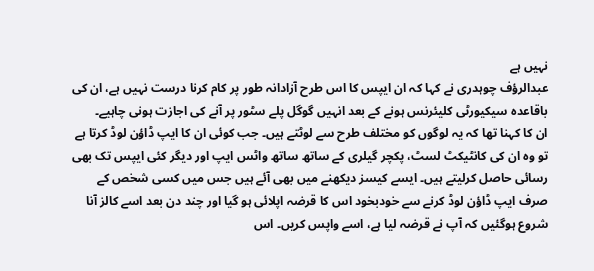نہیں ہے
عبدالرؤف چوہدری نے کہا کہ ان ایپس کا اس طرح آزادانہ طور پر کام کرنا درست نہیں ہے، ان کی باقاعدہ سیکیورٹی کلیئرنس ہونے کے بعد انہیں گوگل پلے سٹور پر آنے کی اجازت ہونی چاہیے۔
ان کا کہنا تھا کہ یہ لوگوں کو مختلف طرح سے لوٹتے ہیں۔ جب کوئی ان کا ایپ ڈاؤن لوڈ کرتا ہے تو وہ ان کی کانٹیکٹ لسٹ، پکچر گیلری کے ساتھ ساتھ واٹس ایپ اور دیگر کئی ایپس تک بھی رسائی حاصل کرلیتے ہیں۔ ایسے کیسز دیکھنے میں بھی آئے ہیں جس میں کسی شخص کے صرف ایپ ڈاؤن لوڈ کرنے سے خودبخود اس کا قرضہ اپلائی ہو گیا اور چند دن بعد اسے کالز آنا شروع ہوگئیں کہ آپ نے قرضہ لیا ہے، اسے واپس کریں۔ اس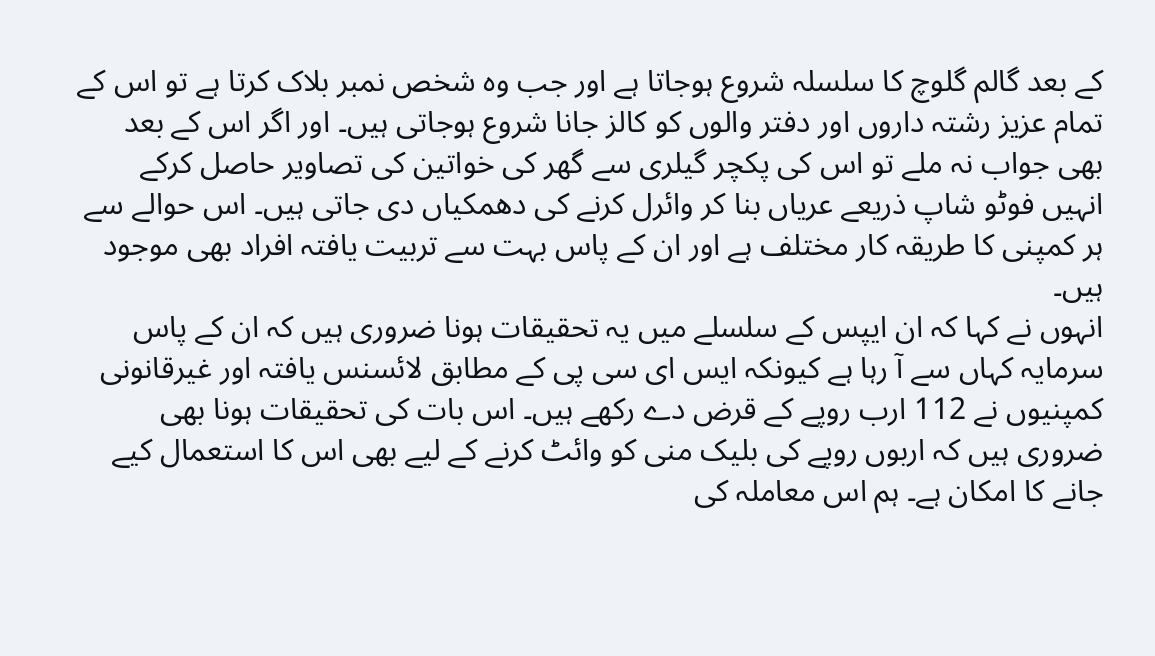کے بعد گالم گلوچ کا سلسلہ شروع ہوجاتا ہے اور جب وہ شخص نمبر بلاک کرتا ہے تو اس کے تمام عزیز رشتہ داروں اور دفتر والوں کو کالز جانا شروع ہوجاتی ہیں۔ اور اگر اس کے بعد بھی جواب نہ ملے تو اس کی پکچر گیلری سے گھر کی خواتین کی تصاویر حاصل کرکے انہیں فوٹو شاپ ذریعے عریاں بنا کر وائرل کرنے کی دھمکیاں دی جاتی ہیں۔ اس حوالے سے ہر کمپنی کا طریقہ کار مختلف ہے اور ان کے پاس بہت سے تربیت یافتہ افراد بھی موجود ہیں۔
انہوں نے کہا کہ ان ایپس کے سلسلے میں یہ تحقیقات ہونا ضروری ہیں کہ ان کے پاس سرمایہ کہاں سے آ رہا ہے کیونکہ ایس ای سی پی کے مطابق لائسنس یافتہ اور غیرقانونی کمپنیوں نے 112 ارب روپے کے قرض دے رکھے ہیں۔ اس بات کی تحقیقات ہونا بھی ضروری ہیں کہ اربوں روپے کی بلیک منی کو وائٹ کرنے کے لیے بھی اس کا استعمال کیے جانے کا امکان ہے۔ ہم اس معاملہ کی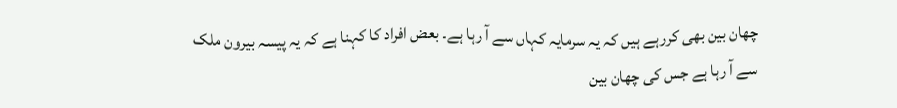چھان بین بھی کررہے ہیں کہ یہ سرمایہ کہاں سے آ رہا ہے۔ بعض افراد کا کہنا ہے کہ یہ پیسہ بیرون ملک سے آ رہا ہے جس کی چھان بین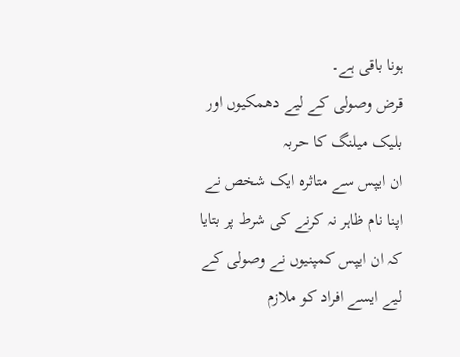ہونا باقی ہے۔
قرض وصولی کے لیے دھمکیوں اور بلیک میلنگ کا حربہ
ان ایپس سے متاثرہ ایک شخص نے اپنا نام ظاہر نہ کرنے کی شرط پر بتایا کہ ان ایپس کمپنیوں نے وصولی کے لیے ایسے افراد کو ملازم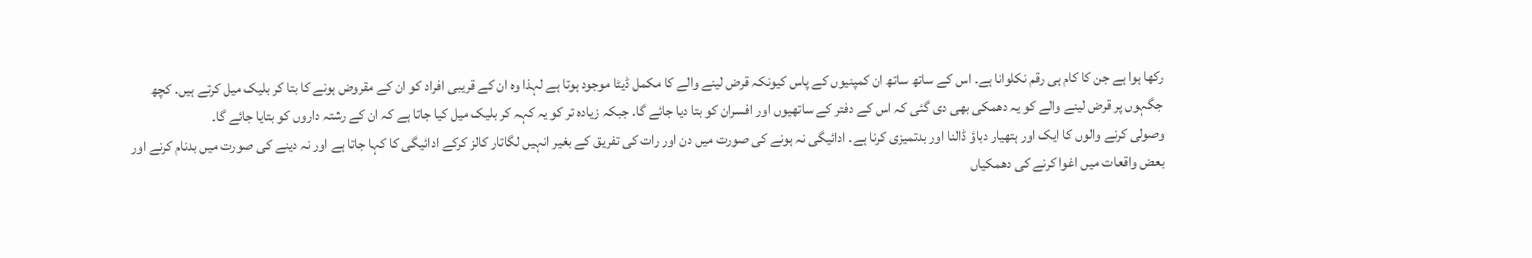رکھا ہوا ہے جن کا کام ہی رقم نکلوانا ہے۔ اس کے ساتھ ساتھ ان کمپنیوں کے پاس کیونکہ قرض لینے والے کا مکمل ڈیٹا موجود ہوتا ہے لہذا وہ ان کے قریبی افراد کو ان کے مقروض ہونے کا بتا کر بلیک میل کرتے ہیں۔ کچھ جگہوں پر قرض لینے والے کو یہ دھمکی بھی دی گئی کہ اس کے دفتر کے ساتھیوں اور افسران کو بتا دیا جائے گا۔ جبکہ زیادہ تر کو یہ کہہ کر بلیک میل کیا جاتا ہے کہ ان کے رشتہ داروں کو بتایا جائے گا۔
وصولی کرنے والوں کا ایک اور ہتھیار دباؤ ڈالنا اور بدتمیزی کرنا ہے۔ ادائیگی نہ ہونے کی صورت میں دن اور رات کی تفریق کے بغیر انہیں لگاتار کالز کرکے ادائیگی کا کہا جاتا ہے اور نہ دینے کی صورت میں بدنام کرنے اور بعض واقعات میں اغوا کرنے کی دھمکیاں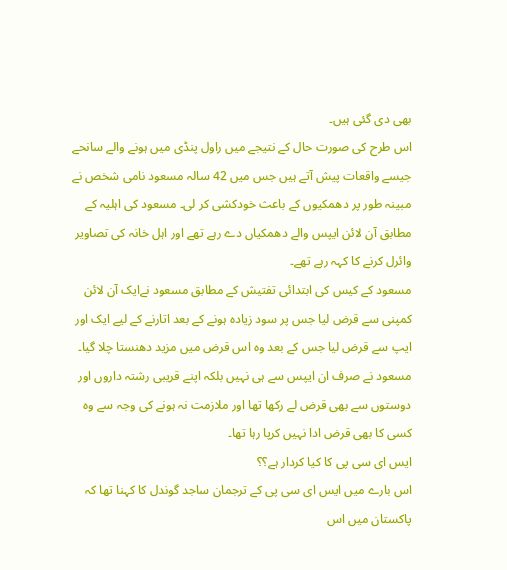بھی دی گئی ہیں۔
اس طرح کی صورت حال کے نتیجے میں راول پنڈی میں ہونے والے سانحے جیسے واقعات پیش آتے ہیں جس میں 42 سالہ مسعود نامی شخص نے مبینہ طور پر دھمکیوں کے باعث خودکشی کر لی۔ مسعود کی اہلیہ کے مطابق آن لائن ایپس والے دھمکیاں دے رہے تھے اور اہل خانہ کی تصاویر وائرل کرنے کا کہہ رہے تھے۔
مسعود کے کیس کی ابتدائی تفتیش کے مطابق مسعود نےایک آن لائن کمپنی سے قرض لیا جس پر سود زیادہ ہونے کے بعد اتارنے کے لیے ایک اور ایپ سے قرض لیا جس کے بعد وہ اس قرض میں مزید دھنستا چلا گیا۔ مسعود نے صرف ان ایپس سے ہی نہیں بلکہ اپنے قریبی رشتہ داروں اور دوستوں سے بھی قرض لے رکھا تھا اور ملازمت نہ ہونے کی وجہ سے وہ کسی کا بھی قرض ادا نہیں کرپا رہا تھا۔
ایس ای سی پی کا کیا کردار ہے؟؟
اس بارے میں ایس ای سی پی کے ترجمان ساجد گوندل کا کہنا تھا کہ پاکستان میں اس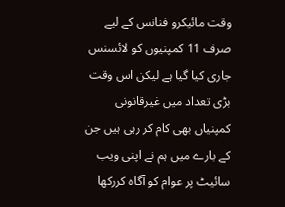وقت مائیکرو فنانس کے لیے صرف 11 کمپنیوں کو لائسنس جاری کیا گیا ہے لیکن اس وقت بڑی تعداد میں غیرقانونی کمپنیاں بھی کام کر رہی ہیں جن کے بارے میں ہم نے اپنی ویب سائیٹ پر عوام کو آگاہ کررکھا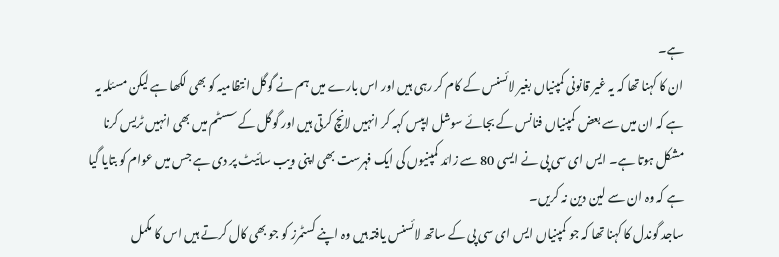ہے۔
ان کا کہنا تھا کہ یہ غیر قانونی کمپنیاں بغیر لائسنس کے کام کر رہی ہیں اور اس بارے میں ہم نے گوگل انتظامیہ کو بھی لکھا ہے لیکن مسئلہ یہ ہے کہ ان میں سے بعض کمپنیاں فنانس کے بجائے سوشل ایپس کہہ کر انہیں لانچ کرتی ہیں اور گوگل کے سسٹم میں بھی انہیں ٹریس کرنا مشکل ہوتا ہے۔ ایس ای سی پی نے ایسی 80 سے زائد کمپنیوں کی ایک فہرست بھی اپنی ویب سائیٹ پر دی ہے جس میں عوام کو بتایا گیا ہے کہ وہ ان سے لین دین نہ کریں۔
ساجد گوندل کا کہنا تھا کہ جو کمپنیاں ایس ای سی پی کے ساتھ لائسنس یافتہ ہیں وہ اپنے کسٹمرز کو جو بھی کال کرتے ہیں اس کا مکمل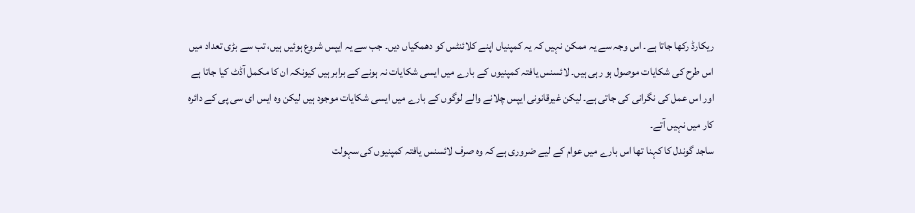ریکارڈ رکھا جاتا ہے۔ اس وجہ سے یہ ممکن نہیں کہ یہ کمپنیاں اپنے کلائنٹس کو دھمکیاں دیں۔ جب سے یہ ایپس شروع ہوئیں ہیں، تب سے بڑی تعداد میں اس طرح کی شکایات موصول ہو رہی ہیں۔ لائسنس یافتہ کمپنیوں کے بارے میں ایسی شکایات نہ ہونے کے برابر ہیں کیونکہ ان کا مکمل آڈٹ کیا جاتا ہے اور اس عمل کی نگرانی کی جاتی ہے۔ لیکن غیرقانونی ایپس چلانے والے لوگوں کے بارے میں ایسی شکایات موجود ہیں لیکن وہ ایس ای سی پی کے دائرہ کار میں نہیں آتے۔
ساجد گوندل کا کہنا تھا اس بارے میں عوام کے لیے ضروری ہے کہ وہ صرف لائسنس یافتہ کمپنیوں کی سہولت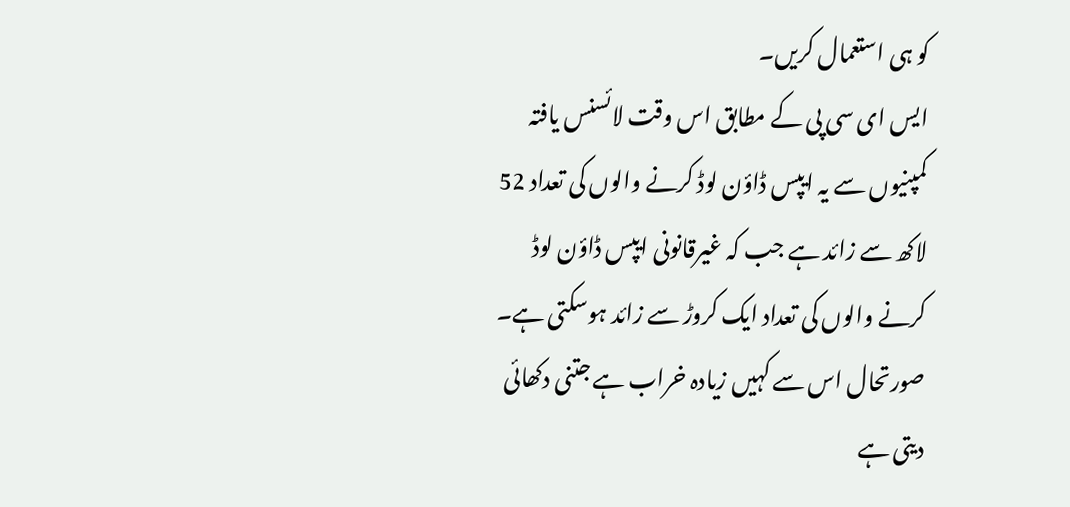کو ہی استعمال کریں۔
ایس ای سی پی کے مطابق اس وقت لائسنس یافتہ کمپنیوں سے یہ ایپس ڈاؤن لوڈ کرنے والوں کی تعداد 52 لاکھ سے زائد ہے جب کہ غیرقانونی ایپس ڈاؤن لوڈ کرنے والوں کی تعداد ایک کروڑ سے زائد ہوسکتی ہے۔
صورتحال اس سے کہیں زیادہ خراب ہے جتنی دکھائی دیتی ہے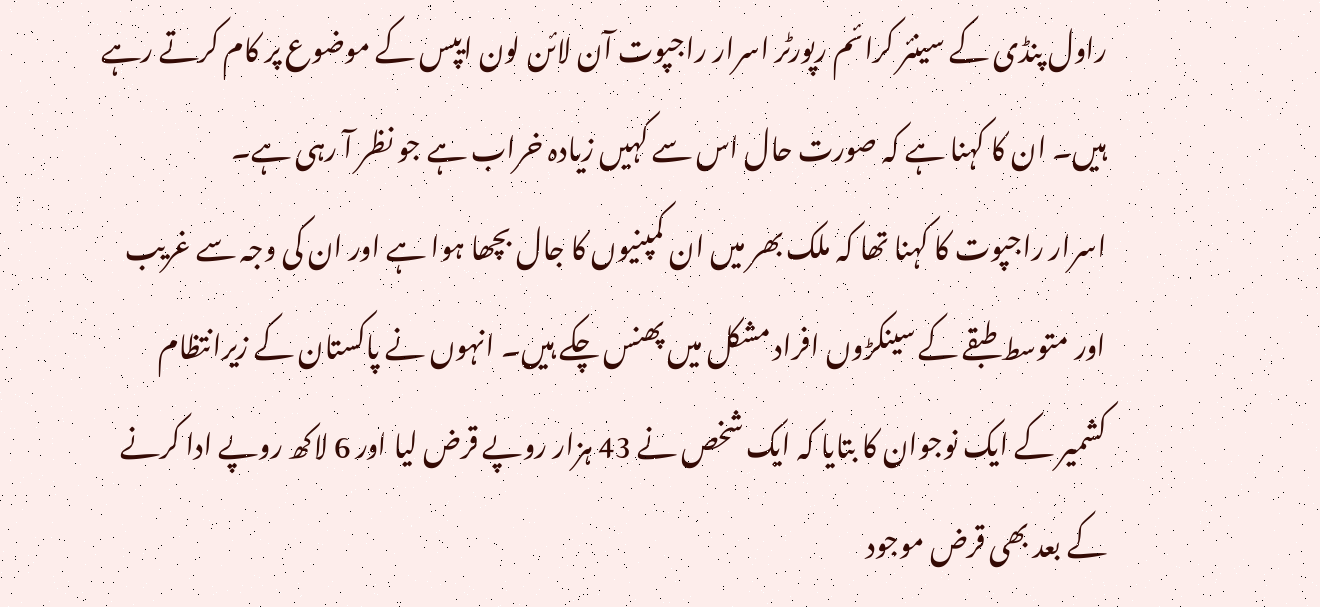راول پنڈی کے سینئر کرائم رپورٹر اسرار راجپوت آن لائن لون ایپس کے موضوع پر کام کرتے رہے ہیں۔ ان کا کہنا ہے کہ صورت حال اس سے کہیں زیادہ خراب ہے جو نظر آ رہی ہے۔
اسرار راجپوت کا کہنا تھا کہ ملک بھر میں ان کمپنیوں کا جال بچھا ہوا ہے اور ان کی وجہ سے غریب اور متوسط طبقے کے سینکڑوں افراد مشکل میں پھنس چکے ہیں۔ انہوں نے پاکستان کے زیرانتظام کشمیر کے ایک نوجوان کا بتایا کہ ایک شخص نے 43 ہزار روپے قرض لیا اور 6 لاکھ روپے ادا کرنے کے بعد بھی قرض موجود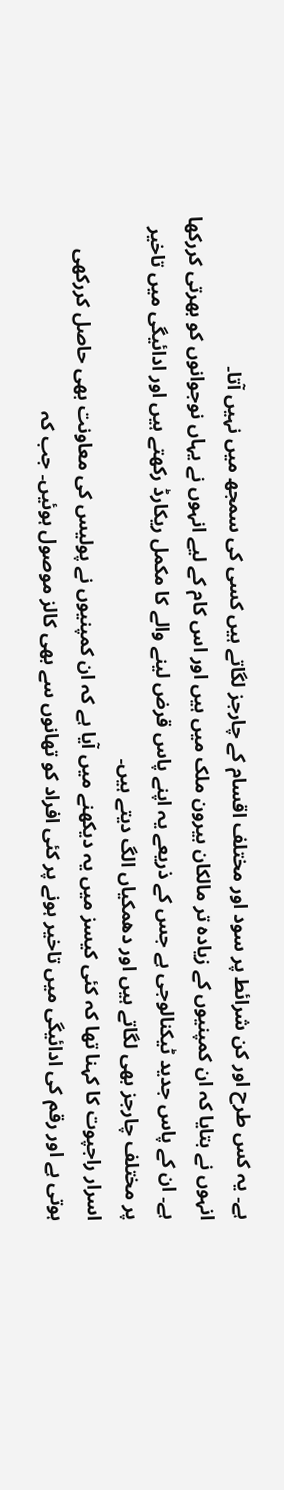ہے۔ یہ کس طرح اور کن شرائط پر سود اور مختلف اقسام کے چارجز لگاتے ہیں کسی کی سمجھ میں نہیں آتا۔
انہوں نے بتایا کہ ان کمپنیوں کے زیادہ تر مالکان بیرون ملک میں ہیں اور اس کام کے لیے انہوں نے یہاں نوجوانوں کو بھرتی کررکھا ہے۔ ان کے پاس جدید ٹیکنالوجی ہے جس کے ذریعے یہ اپنے پاس قرض لینے والے کا مکمل ریکارڈ رکھتے ہیں اور ادائیگی میں تاخیر پر مختلف چارجز بھی لگاتے ہیں اور دھمکیاں الگ دیتے ہیں۔
اسرار راجپوت کا کہنا تھا کہ کئی کیسز میں یہ دیکھنے میں آیا ہے کہ ان کمپنیوں نے پولیس کی معاونت بھی حاصل کررکھی ہوتی ہے اور رقم کی ادائیگی میں تاخیر ہونے پر کئی افراد کو تھانوں سے بھی کالز موصول ہوئیں۔ جب کہ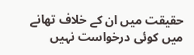حقیقت میں ان کے خلاف تھانے میں کوئی درخواست نہیں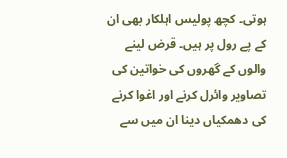ہوتی۔ کچھ پولیس اہلکار بھی ان کے پے رول پر ہیں۔ قرض لینے والوں کے گھروں کی خواتین کی تصاویر وائرل کرنے اور اغوا کرنے کی دھمکیاں دینا ان میں سے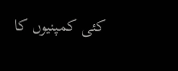کئی کمپنیوں کا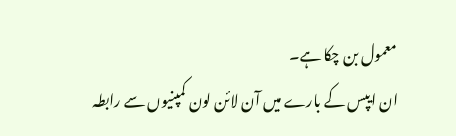معمول بن چکا ہے۔
ان ایپس کے بارے میں آن لائن لون کمپنیوں سے رابطہ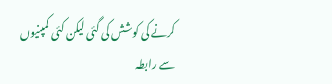کرنے کی کوشش کی گئی لیکن کئی کمپنیوں سے رابطہ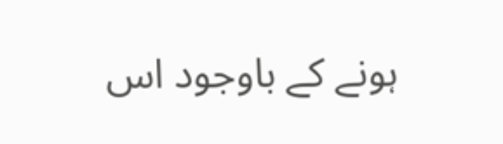ہونے کے باوجود اس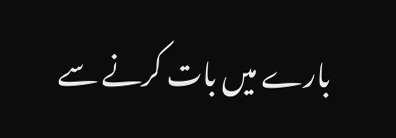بارے میں بات کرنے سے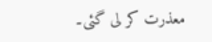معذرت کر لی گئی۔